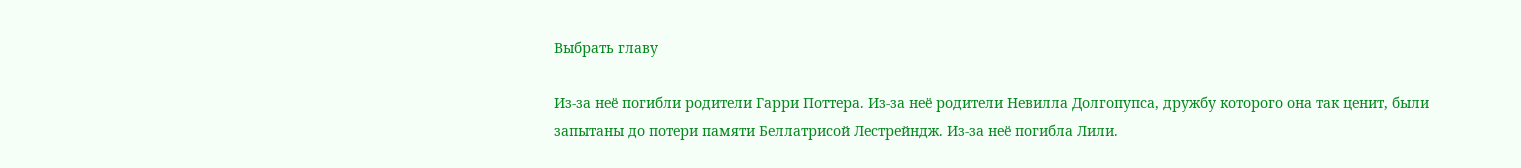Выбрать главу

Из-за неё погибли родители Гарри Поттера. Из-за неё родители Невилла Долгопупса, дружбу которого она так ценит, были запытаны до потери памяти Беллатрисой Лестрейндж. Из-за неё погибла Лили.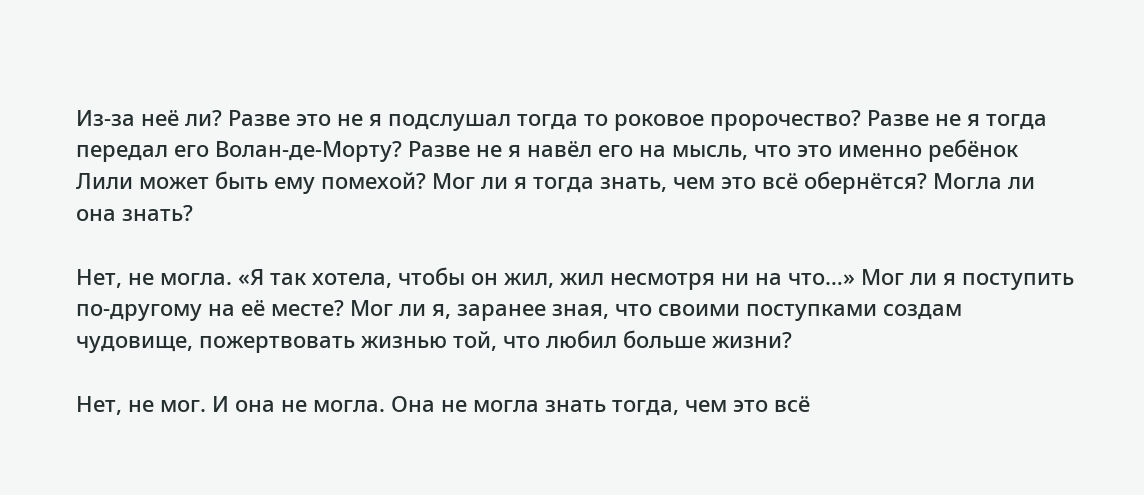Из-за неё ли? Разве это не я подслушал тогда то роковое пророчество? Разве не я тогда передал его Волан-де-Морту? Разве не я навёл его на мысль, что это именно ребёнок Лили может быть ему помехой? Мог ли я тогда знать, чем это всё обернётся? Могла ли она знать?

Нет, не могла. «Я так хотела, чтобы он жил, жил несмотря ни на что…» Мог ли я поступить по-другому на её месте? Мог ли я, заранее зная, что своими поступками создам чудовище, пожертвовать жизнью той, что любил больше жизни?

Нет, не мог. И она не могла. Она не могла знать тогда, чем это всё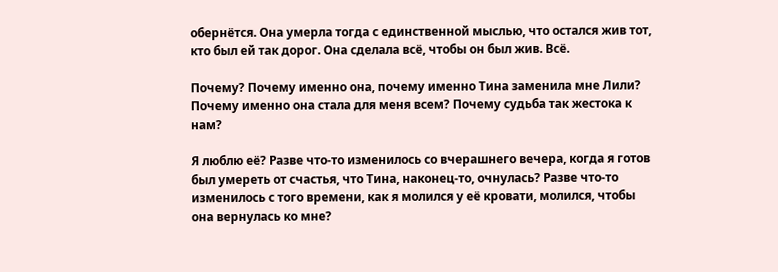обернётся. Она умерла тогда с единственной мыслью, что остался жив тот, кто был ей так дорог. Она сделала всё, чтобы он был жив. Всё.

Почему? Почему именно она, почему именно Тина заменила мне Лили? Почему именно она стала для меня всем? Почему судьба так жестока к нам?

Я люблю её? Разве что-то изменилось со вчерашнего вечера, когда я готов был умереть от счастья, что Тина, наконец-то, очнулась? Разве что-то изменилось с того времени, как я молился у её кровати, молился, чтобы она вернулась ко мне?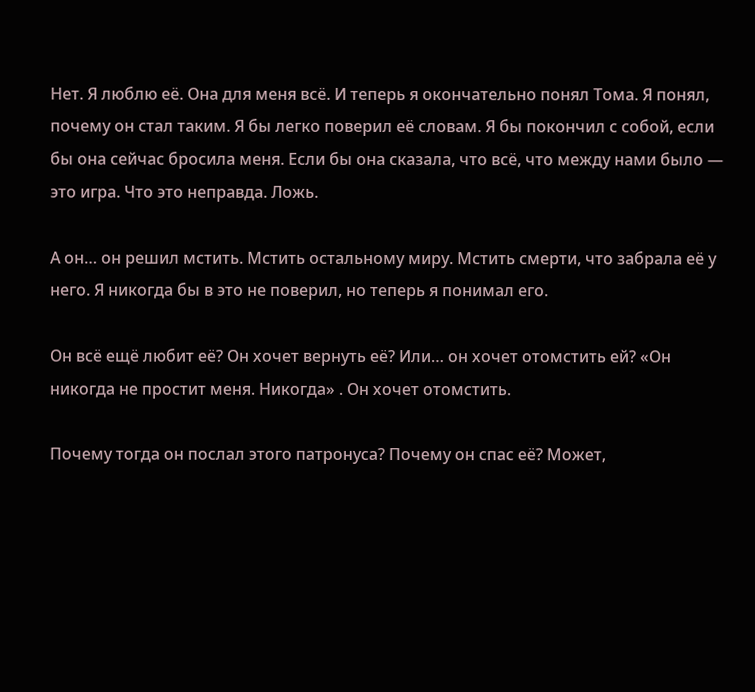Нет. Я люблю её. Она для меня всё. И теперь я окончательно понял Тома. Я понял, почему он стал таким. Я бы легко поверил её словам. Я бы покончил с собой, если бы она сейчас бросила меня. Если бы она сказала, что всё, что между нами было — это игра. Что это неправда. Ложь.

А он… он решил мстить. Мстить остальному миру. Мстить смерти, что забрала её у него. Я никогда бы в это не поверил, но теперь я понимал его.

Он всё ещё любит её? Он хочет вернуть её? Или… он хочет отомстить ей? «Он никогда не простит меня. Никогда» . Он хочет отомстить.

Почему тогда он послал этого патронуса? Почему он спас её? Может,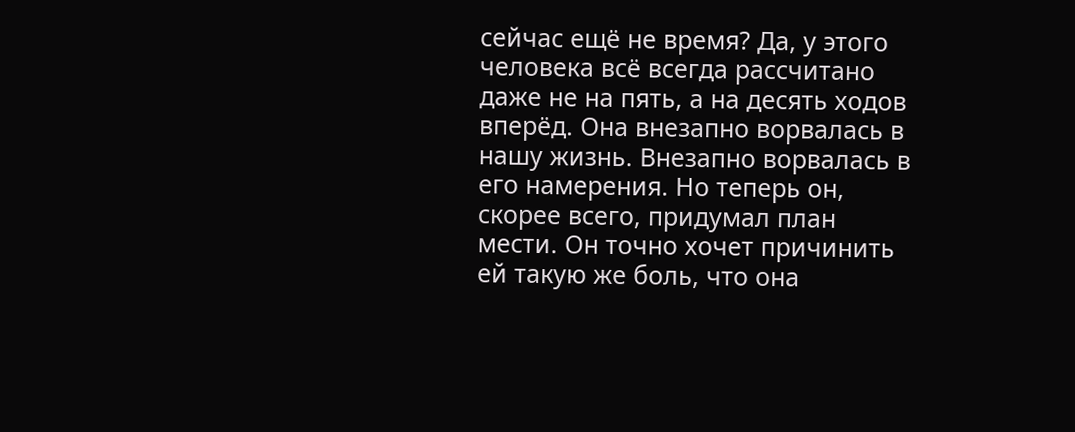сейчас ещё не время? Да, у этого человека всё всегда рассчитано даже не на пять, а на десять ходов вперёд. Она внезапно ворвалась в нашу жизнь. Внезапно ворвалась в его намерения. Но теперь он, скорее всего, придумал план мести. Он точно хочет причинить ей такую же боль, что она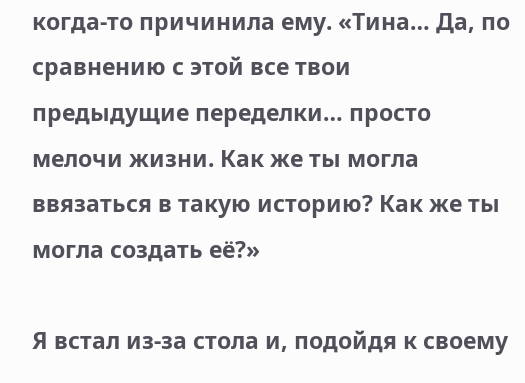когда-то причинила ему. «Тина… Да, по сравнению с этой все твои предыдущие переделки… просто мелочи жизни. Как же ты могла ввязаться в такую историю? Как же ты могла создать её?»

Я встал из-за стола и, подойдя к своему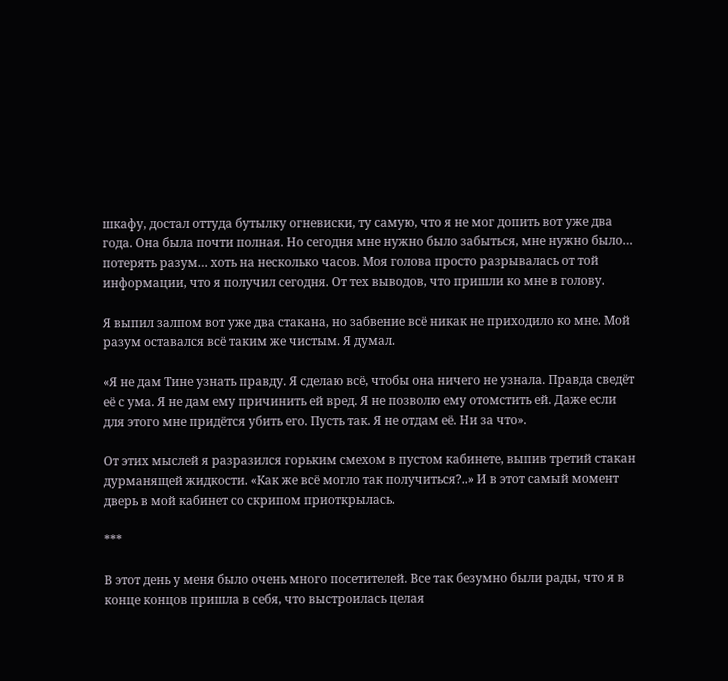шкафу, достал оттуда бутылку огневиски, ту самую, что я не мог допить вот уже два года. Она была почти полная. Но сегодня мне нужно было забыться, мне нужно было… потерять разум… хоть на несколько часов. Моя голова просто разрывалась от той информации, что я получил сегодня. От тех выводов, что пришли ко мне в голову.

Я выпил залпом вот уже два стакана, но забвение всё никак не приходило ко мне. Мой разум оставался всё таким же чистым. Я думал.

«Я не дам Тине узнать правду. Я сделаю всё, чтобы она ничего не узнала. Правда сведёт её с ума. Я не дам ему причинить ей вред. Я не позволю ему отомстить ей. Даже если для этого мне придётся убить его. Пусть так. Я не отдам её. Ни за что».

От этих мыслей я разразился горьким смехом в пустом кабинете, выпив третий стакан дурманящей жидкости. «Как же всё могло так получиться?..» И в этот самый момент дверь в мой кабинет со скрипом приоткрылась.

***

В этот день у меня было очень много посетителей. Все так безумно были рады, что я в конце концов пришла в себя, что выстроилась целая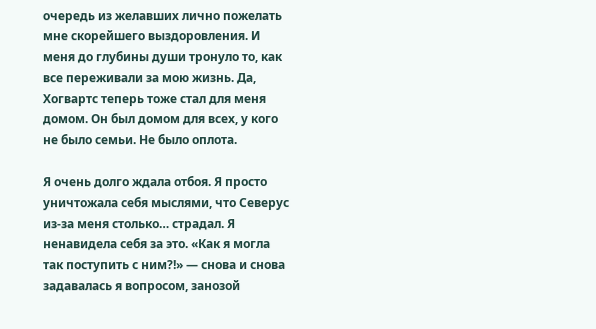очередь из желавших лично пожелать мне скорейшего выздоровления. И меня до глубины души тронуло то, как все переживали за мою жизнь. Да, Хогвартс теперь тоже стал для меня домом. Он был домом для всех, у кого не было семьи. Не было оплота.

Я очень долго ждала отбоя. Я просто уничтожала себя мыслями, что Северус из-за меня столько… страдал. Я ненавидела себя за это. «Как я могла так поступить с ним?!» — снова и снова задавалась я вопросом, занозой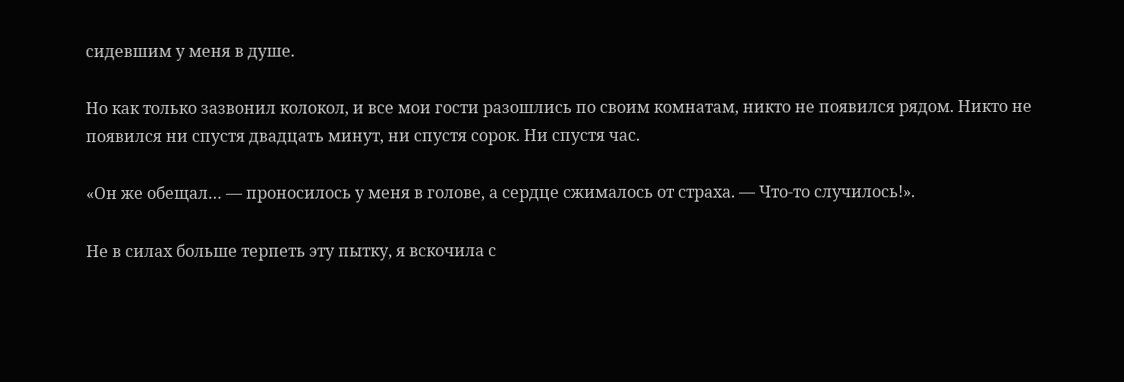сидевшим у меня в душе.

Но как только зазвонил колокол, и все мои гости разошлись по своим комнатам, никто не появился рядом. Никто не появился ни спустя двадцать минут, ни спустя сорок. Ни спустя час.

«Он же обещал… — проносилось у меня в голове, а сердце сжималось от страха. — Что-то случилось!».

Не в силах больше терпеть эту пытку, я вскочила с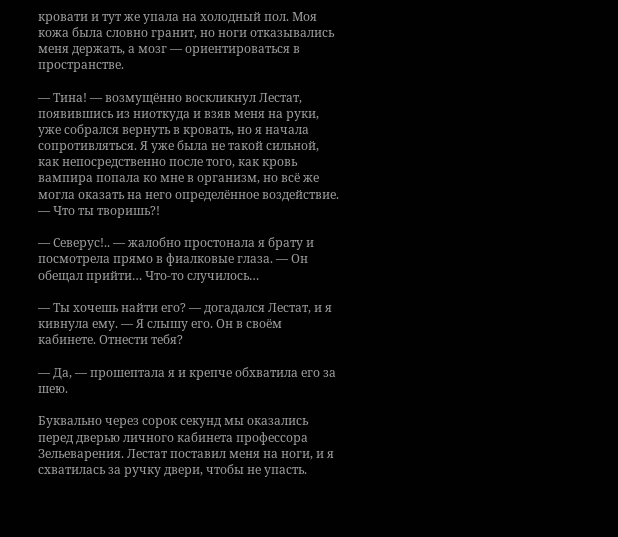кровати и тут же упала на холодный пол. Моя кожа была словно гранит, но ноги отказывались меня держать, а мозг — ориентироваться в пространстве.

— Тина! — возмущённо воскликнул Лестат, появившись из ниоткуда и взяв меня на руки, уже собрался вернуть в кровать, но я начала сопротивляться. Я уже была не такой сильной, как непосредственно после того, как кровь вампира попала ко мне в организм, но всё же могла оказать на него определённое воздействие. — Что ты творишь?!

— Северус!.. — жалобно простонала я брату и посмотрела прямо в фиалковые глаза. — Он обещал прийти… Что-то случилось…

— Ты хочешь найти его? — догадался Лестат, и я кивнула ему. — Я слышу его. Он в своём кабинете. Отнести тебя?

— Да, — прошептала я и крепче обхватила его за шею.

Буквально через сорок секунд мы оказались перед дверью личного кабинета профессора Зельеварения. Лестат поставил меня на ноги, и я схватилась за ручку двери, чтобы не упасть.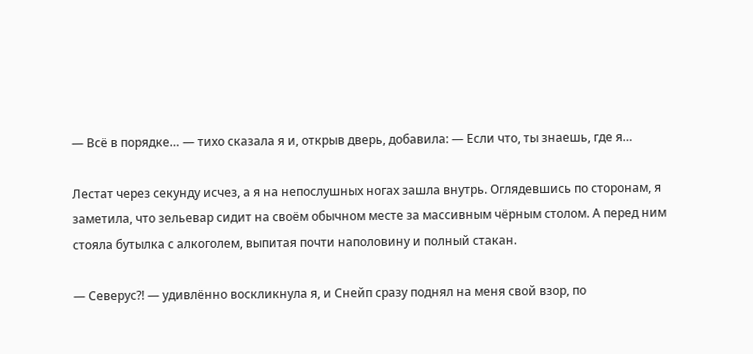— Всё в порядке… — тихо сказала я и, открыв дверь, добавила: — Если что, ты знаешь, где я…

Лестат через секунду исчез, а я на непослушных ногах зашла внутрь. Оглядевшись по сторонам, я заметила, что зельевар сидит на своём обычном месте за массивным чёрным столом. А перед ним стояла бутылка с алкоголем, выпитая почти наполовину и полный стакан.

— Северус?! — удивлённо воскликнула я, и Снейп сразу поднял на меня свой взор, по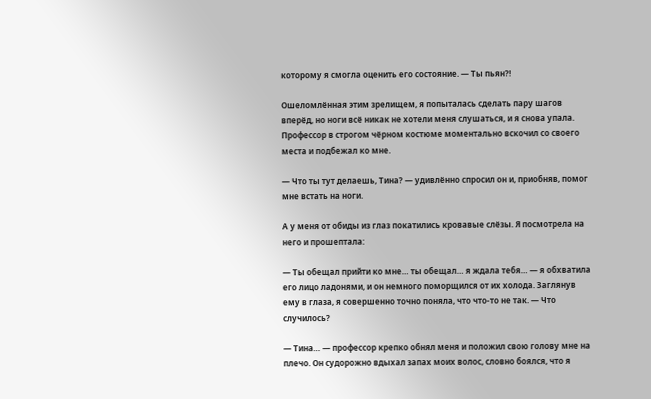которому я смогла оценить его состояние. — Ты пьян?!

Ошеломлённая этим зрелищем, я попыталась сделать пару шагов вперёд, но ноги всё никак не хотели меня слушаться, и я снова упала. Профессор в строгом чёрном костюме моментально вскочил со своего места и подбежал ко мне.

— Что ты тут делаешь, Тина? — удивлённо спросил он и, приобняв, помог мне встать на ноги.

А у меня от обиды из глаз покатились кровавые слёзы. Я посмотрела на него и прошептала:

— Ты обещал прийти ко мне… ты обещал… я ждала тебя… — я обхватила его лицо ладонями, и он немного поморщился от их холода. Заглянув ему в глаза, я совершенно точно поняла, что что-то не так. — Что случилось?

— Тина… — профессор крепко обнял меня и положил свою голову мне на плечо. Он судорожно вдыхал запах моих волос, словно боялся, что я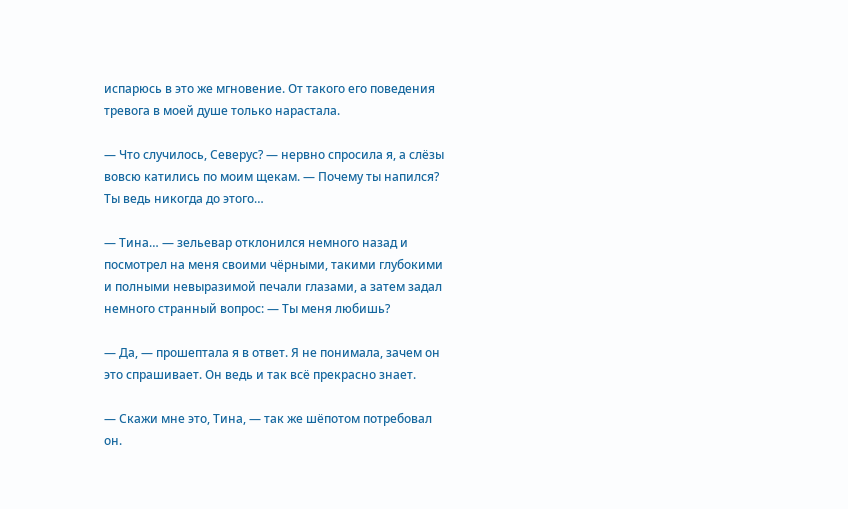испарюсь в это же мгновение. От такого его поведения тревога в моей душе только нарастала.

— Что случилось, Северус? — нервно спросила я, а слёзы вовсю катились по моим щекам. — Почему ты напился? Ты ведь никогда до этого…

— Тина… — зельевар отклонился немного назад и посмотрел на меня своими чёрными, такими глубокими и полными невыразимой печали глазами, а затем задал немного странный вопрос: — Ты меня любишь?

— Да, — прошептала я в ответ. Я не понимала, зачем он это спрашивает. Он ведь и так всё прекрасно знает.

— Скажи мне это, Тина, — так же шёпотом потребовал он.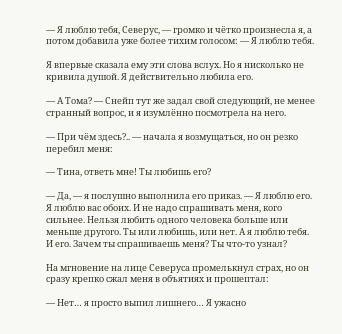— Я люблю тебя, Северус, — громко и чётко произнесла я, а потом добавила уже более тихим голосом: — Я люблю тебя.

Я впервые сказала ему эти слова вслух. Но я нисколько не кривила душой. Я действительно любила его.

— А Тома? — Снейп тут же задал свой следующий, не менее странный вопрос, и я изумлённо посмотрела на него.

— При чём здесь?.. — начала я возмущаться, но он резко перебил меня:

— Тина, ответь мне! Ты любишь его?

— Да, — я послушно выполнила его приказ. — Я люблю его. Я люблю вас обоих. И не надо спрашивать меня, кого сильнее. Нельзя любить одного человека больше или меньше другого. Ты или любишь, или нет. А я люблю тебя. И его. Зачем ты спрашиваешь меня? Ты что-то узнал?

На мгновение на лице Северуса промелькнул страх, но он сразу крепко сжал меня в объятиях и прошептал:

— Нет… я просто выпил лишнего… Я ужасно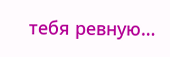тебя ревную…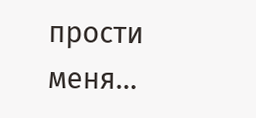прости меня…